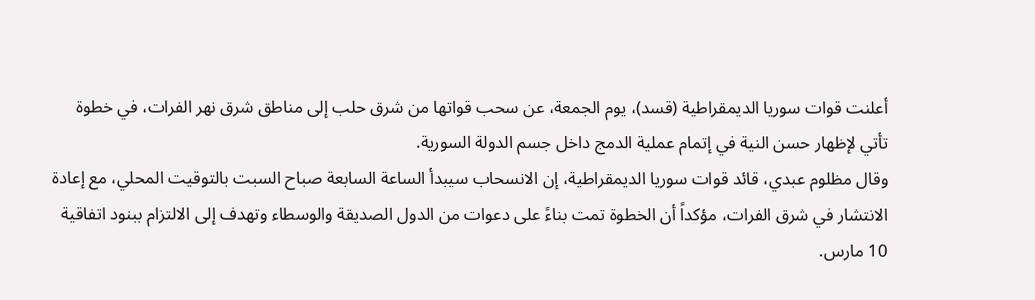أعلنت قوات سوريا الديمقراطية (قسد)، يوم الجمعة، عن سحب قواتها من شرق حلب إلى مناطق شرق نهر الفرات، في خطوة تأتي لإظهار حسن النية في إتمام عملية الدمج داخل جسم الدولة السورية.
وقال مظلوم عبدي، قائد قوات سوريا الديمقراطية، إن الانسحاب سيبدأ الساعة السابعة صباح السبت بالتوقيت المحلي، مع إعادة الانتشار في شرق الفرات، مؤكداً أن الخطوة تمت بناءً على دعوات من الدول الصديقة والوسطاء وتهدف إلى الالتزام ببنود اتفاقية 10 مارس.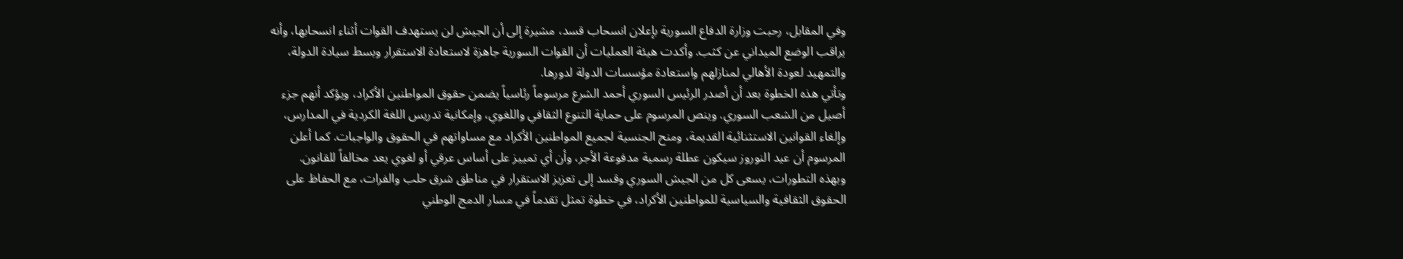وفي المقابل، رحبت وزارة الدفاع السورية بإعلان انسحاب قسد، مشيرة إلى أن الجيش لن يستهدف القوات أثناء انسحابها، وأنه يراقب الوضع الميداني عن كثب. وأكدت هيئة العمليات أن القوات السورية جاهزة لاستعادة الاستقرار وبسط سيادة الدولة، والتمهيد لعودة الأهالي لمنازلهم واستعادة مؤسسات الدولة لدورها.
وتأتي هذه الخطوة بعد أن أصدر الرئيس السوري أحمد الشرع مرسوماً رئاسياً يضمن حقوق المواطنين الأكراد، ويؤكد أنهم جزء أصيل من الشعب السوري. وينص المرسوم على حماية التنوع الثقافي واللغوي، وإمكانية تدريس اللغة الكردية في المدارس، وإلغاء القوانين الاستثنائية القديمة، ومنح الجنسية لجميع المواطنين الأكراد مع مساواتهم في الحقوق والواجبات. كما أعلن المرسوم أن عيد النوروز سيكون عطلة رسمية مدفوعة الأجر، وأن أي تمييز على أساس عرقي أو لغوي يعد مخالفاً للقانون.
وبهذه التطورات، يسعى كل من الجيش السوري وقسد إلى تعزيز الاستقرار في مناطق شرق حلب والفرات، مع الحفاظ على الحقوق الثقافية والسياسية للمواطنين الأكراد، في خطوة تمثل تقدماً في مسار الدمج الوطني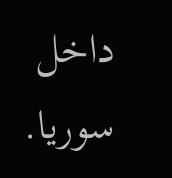داخل سوريا.